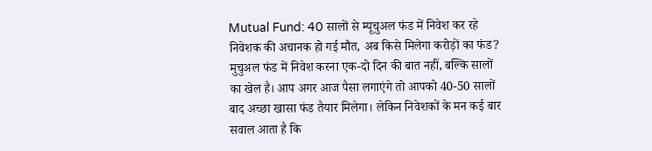Mutual Fund: 40 सालों से म्यूचुअल फंड में निवेश कर रहे निवेशक की अचानक हो गई मौत, अब किसे मिलेगा करोड़ों का फंड?
मुचुअल फंड में निवेश करना एक-दो दिन की बात नहीं, बल्कि सालों का खेल है। आप अगर आज पैसा लगाएंगे तो आपको 40-50 सालों बाद अच्छा खासा फंड तैयार मिलेगा। लेकिन निवेशकों के मन कई बार सवाल आता है कि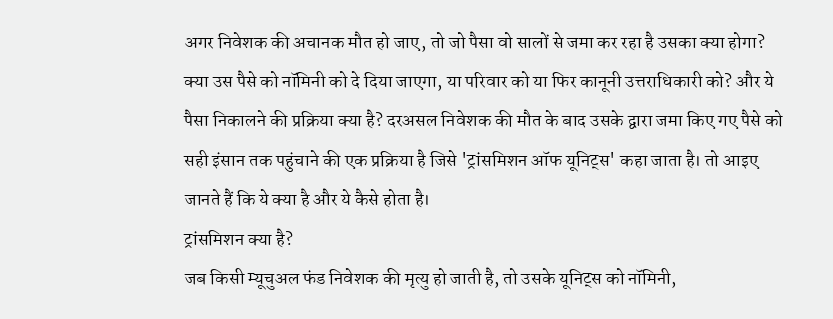अगर निवेशक की अचानक मौत हो जाए, तो जो पैसा वो सालों से जमा कर रहा है उसका क्या होगा?
क्या उस पैसे को नॉमिनी को दे दिया जाएगा, या परिवार को या फिर कानूनी उत्तराधिकारी को? और ये पैसा निकालने की प्रक्रिया क्या है? दरअसल निवेशक की मौत के बाद उसके द्वारा जमा किए गए पैसे को सही इंसान तक पहुंचाने की एक प्रक्रिया है जिसे 'ट्रांसमिशन ऑफ यूनिट्स' कहा जाता है। तो आइए जानते हैं कि ये क्या है और ये कैसे होता है।
ट्रांसमिशन क्या है?
जब किसी म्यूचुअल फंड निवेशक की मृत्यु हो जाती है, तो उसके यूनिट्स को नॉमिनी,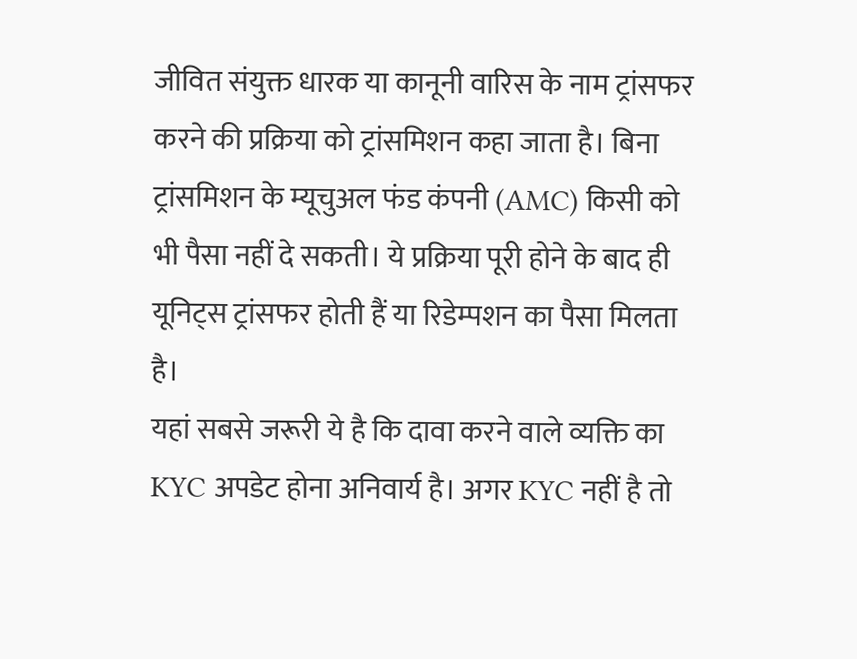जीवित संयुक्त धारक या कानूनी वारिस के नाम ट्रांसफर करने की प्रक्रिया को ट्रांसमिशन कहा जाता है। बिना ट्रांसमिशन के म्यूचुअल फंड कंपनी (AMC) किसी को भी पैसा नहीं दे सकती। ये प्रक्रिया पूरी होने के बाद ही यूनिट्स ट्रांसफर होती हैं या रिडेम्पशन का पैसा मिलता है।
यहां सबसे जरूरी ये है कि दावा करने वाले व्यक्ति का KYC अपडेट होना अनिवार्य है। अगर KYC नहीं है तो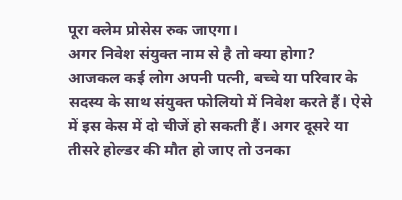पूरा क्लेम प्रोसेस रुक जाएगा।
अगर निवेश संयुक्त नाम से है तो क्या होगा?
आजकल कई लोग अपनी पत्नी, बच्चे या परिवार के सदस्य के साथ संयुक्त फोलियो में निवेश करते हैं। ऐसे में इस केस में दो चीजें हो सकती हैं। अगर दूसरे या तीसरे होल्डर की मौत हो जाए तो उनका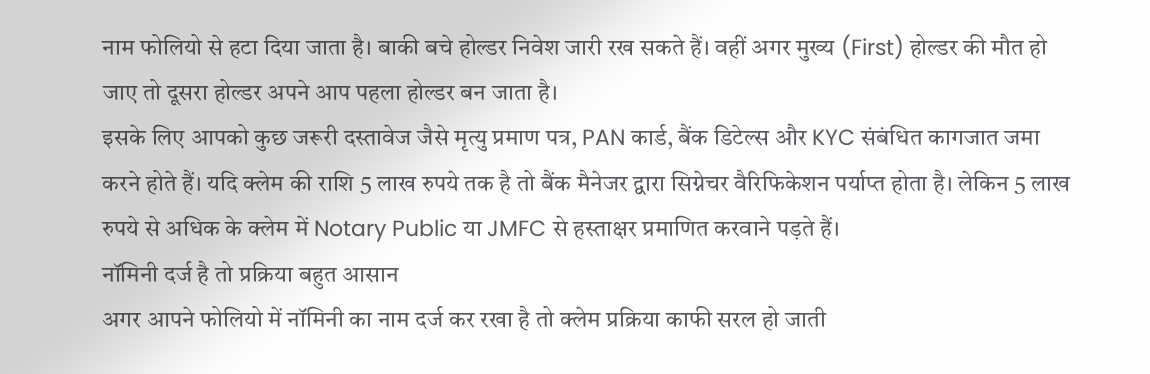नाम फोलियो से हटा दिया जाता है। बाकी बचे होल्डर निवेश जारी रख सकते हैं। वहीं अगर मुख्य (First) होल्डर की मौत हो जाए तो दूसरा होल्डर अपने आप पहला होल्डर बन जाता है।
इसके लिए आपको कुछ जरूरी दस्तावेज जैसे मृत्यु प्रमाण पत्र, PAN कार्ड, बैंक डिटेल्स और KYC संबंधित कागजात जमा करने होते हैं। यदि क्लेम की राशि 5 लाख रुपये तक है तो बैंक मैनेजर द्वारा सिग्नेचर वैरिफिकेशन पर्याप्त होता है। लेकिन 5 लाख रुपये से अधिक के क्लेम में Notary Public या JMFC से हस्ताक्षर प्रमाणित करवाने पड़ते हैं।
नॉमिनी दर्ज है तो प्रक्रिया बहुत आसान
अगर आपने फोलियो में नॉमिनी का नाम दर्ज कर रखा है तो क्लेम प्रक्रिया काफी सरल हो जाती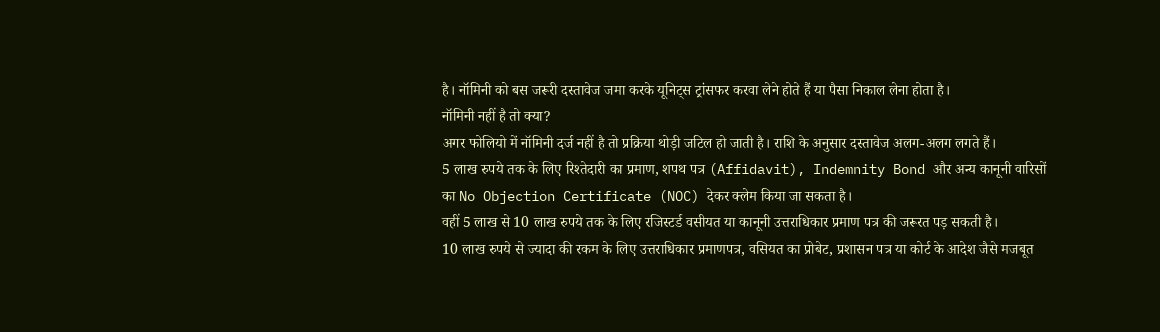है। नॉमिनी को बस जरूरी दस्तावेज जमा करके यूनिट्स ट्रांसफर करवा लेने होते हैं या पैसा निकाल लेना होता है।
नॉमिनी नहीं है तो क्या?
अगर फोलियो में नॉमिनी दर्ज नहीं है तो प्रक्रिया थोड़ी जटिल हो जाती है। राशि के अनुसार दस्तावेज अलग-अलग लगते हैं।
5 लाख रुपये तक के लिए रिश्तेदारी का प्रमाण, शपथ पत्र (Affidavit), Indemnity Bond और अन्य कानूनी वारिसों का No Objection Certificate (NOC) देकर क्लेम किया जा सकता है।
वहीं 5 लाख से 10 लाख रुपये तक के लिए रजिस्टर्ड वसीयत या कानूनी उत्तराधिकार प्रमाण पत्र की जरूरत पड़ सकती है।
10 लाख रुपये से ज्यादा की रकम के लिए उत्तराधिकार प्रमाणपत्र, वसियत का प्रोबेट, प्रशासन पत्र या कोर्ट के आदेश जैसे मजबूत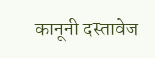कानूनी दस्तावेज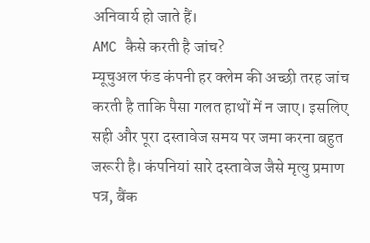अनिवार्य हो जाते हैं।
AMC कैसे करती है जांच?
म्यूचुअल फंड कंपनी हर क्लेम की अच्छी तरह जांच करती है ताकि पैसा गलत हाथों में न जाए। इसलिए सही और पूरा दस्तावेज समय पर जमा करना बहुत जरूरी है। कंपनियां सारे दस्तावेज जैसे मृत्यु प्रमाण पत्र, बैंक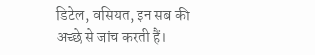डिटेल, वसियत, इन सब की अच्छे से जांच करती हैं।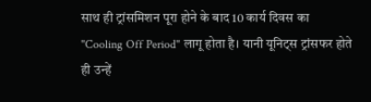साथ ही ट्रांसमिशन पूरा होने के बाद 10 कार्य दिवस का "Cooling Off Period" लागू होता है। यानी यूनिट्स ट्रांसफर होते ही उन्हें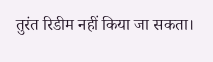तुरंत रिडीम नहीं किया जा सकता।